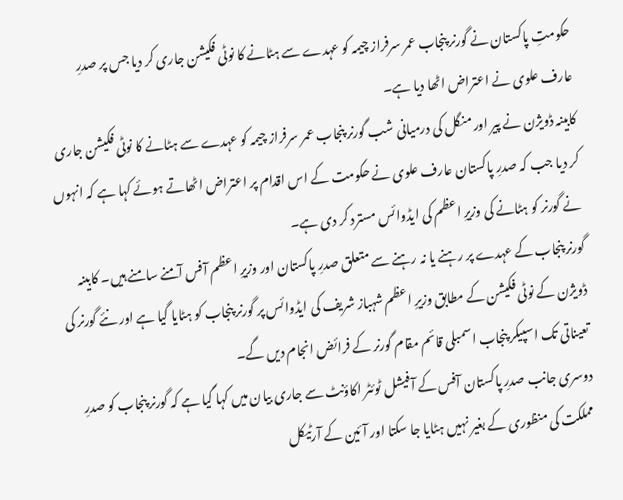حکومتِ پاکستان نے گورنر پنجاب عمر سرفراز چیمہ کو عہدے سے ہٹانے کا نوٹی فکیشن جاری کر دیا جس پر صدرِ عارف علوی نے اعتراض اٹھا دیا ہے۔
کابینہ ڈویژن نے پیر اور منگل کی درمیانی شب گورنر پنجاب عمر سرفراز چیمہ کو عہدے سے ہٹانے کا نوٹی فکیشن جاری کر دیا جب کہ صدرِ پاکستان عارف علوی نے حکومت کے اس اقدام پر اعتراض اٹھاتے ہوئے کہا ہے کہ انہوں نے گورنر کو ہٹانے کی وزیرِ اعظم کی ایڈوائس مسترد کر دی ہے۔
گورنر پنجاب کے عہدے پر رہنے یا نہ رہنے سے متعلق صدرِ پاکستان اور وزیرِ اعظم آفس آمنے سامنے ہیں۔ کابینہ ڈویژن کے نوٹی فکیشن کے مطابق وزیرِ اعظم شہباز شریف کی ایڈوائس پر گورنر پنجاب کو ہٹایا گیا ہے اور نئے گورنر کی تعیناتی تک اسپیکر پنجاب اسمبلی قائم مقام گورنر کے فرائض انجام دیں گے۔
دوسری جانب صدرِ پاکستان آفس کے آفیشل ٹوئٹر اکاؤنٹ سے جاری بیان میں کہا گیا ہے کہ گورنر پنجاب کو صدرِ مملکت کی منظوری کے بغیر نہیں ہٹایا جا سکتا اور آئین کے آرٹیکل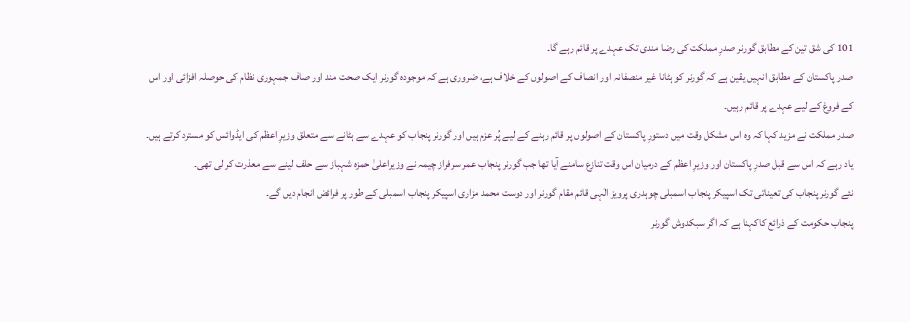101 کی شق تین کے مطابق گورنر صدرِ مملکت کی رضا مندی تک عہدے پر قائم رہے گا۔
صدر پاکستان کے مطابق انہیں یقین ہے کہ گورنر کو ہٹانا غیر منصفانہ اور انصاف کے اصولوں کے خلاف ہے، ضروری ہے کہ موجودہ گورنر ایک صحت مند اور صاف جمہوری نظام کی حوصلہ افزائی اور اس کے فروغ کے لیے عہدے پر قائم رہیں۔
صدر مملکت نے مزید کہا کہ وہ اس مشکل وقت میں دستورِ پاکستان کے اصولوں پر قائم رہنے کے لیے پُر عزم ہیں اور گورنر پنجاب کو عہدے سے ہٹانے سے متعلق وزیرِ اعظم کی ایڈوائس کو مسترد کرتے ہیں۔
یاد رہے کہ اس سے قبل صدرِ پاکستان اور وزیرِ اعظم کے درمیان اس وقت تنازع سامنے آیا تھا جب گورنر پنجاب عمر سرفراز چیمہ نے وزیراعلیٰ حمزہ شہباز سے حلف لینے سے معذرت کر لی تھی۔
نئے گورنر پنجاب کی تعیناتی تک اسپیکر پنجاب اسمبلی چوہدری پرویز الٰہی قائم مقام گورنر اور دوست محمد مزاری اسپیکر پنجاب اسمبلی کے طور پر فرائض انجام دیں گے۔
پنجاب حکومت کے ذرائع کاکہنا ہے کہ اگر سبکدوش گورنر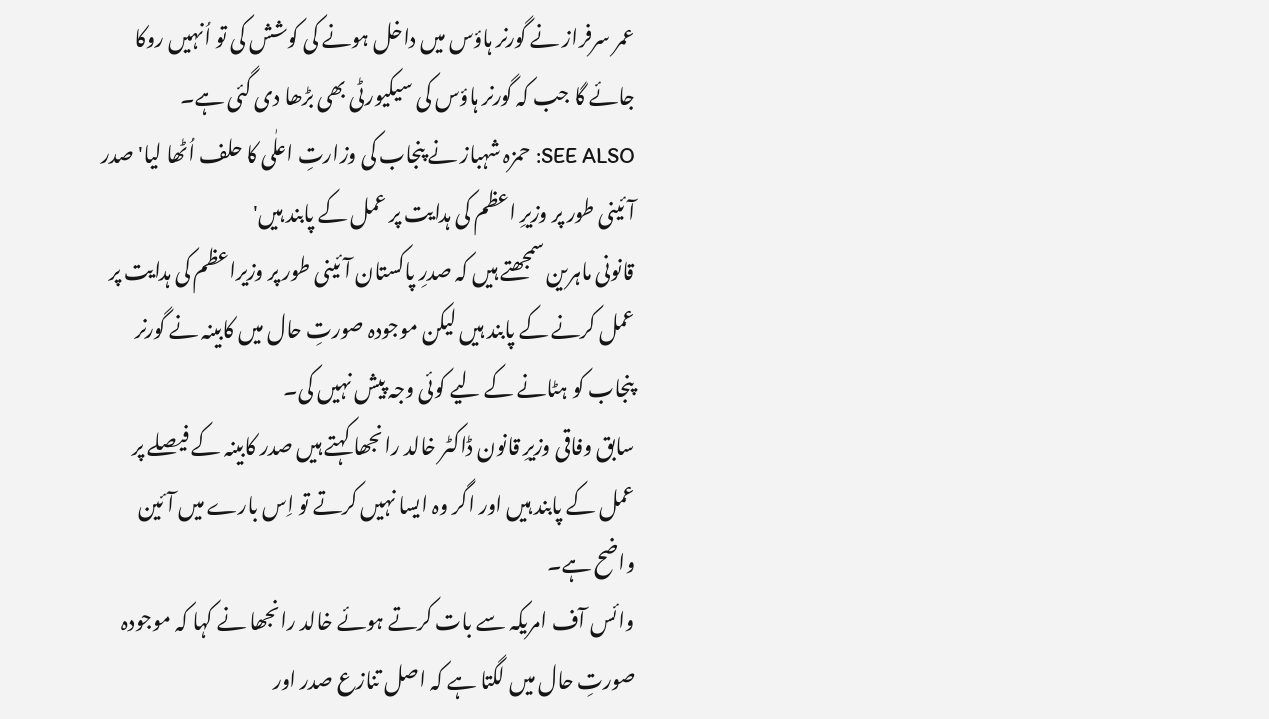عمر سرفراز نے گورنر ہاؤس میں داخل ہونے کی کوشش کی تو اُنہیں روکا جائے گا جب کہ گورنر ہاؤس کی سیکیورٹی بھی بڑھا دی گئی ہے۔
SEE ALSO: حمزہ شہباز نے پنجاب کی وزارتِ اعلٰی کا حلف اُٹھا لیا'صدر آئینی طور پر وزیرِ اعظم کی ہدایت پر عمل کے پابند ہیں'
قانونی ماہرین سمجھتے ہیں کہ صدرِ پاکستان آئینی طور پر وزیراعظم کی ہدایت پر عمل کرنے کے پابند ہیں لیکن موجودہ صورتِ حال میں کابینہ نے گورنر پنجاب کو ہٹانے کے لیے کوئی وجہ پیش نہیں کی۔
سابق وفاقی وزیرِ قانون ڈاکٹر خالد رانجھا کہتے ہیں صدر کابینہ کے فیصلے پر عمل کے پابند ہیں اور اگر وہ ایسا نہیں کرتے تو اِس بارے میں آئین واضح ہے۔
وائس آف امریکہ سے بات کرتے ہوئے خالد رانجھا نے کہا کہ موجودہ صورتِ حال میں لگتا ہے کہ اصل تنازع صدر اور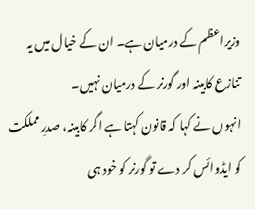وزیراعظم کے درمیان ہے۔ ان کے خیال میں یہ تنازع کابینہ اور گورنر کے درمیان نہیں۔
انہوں نے کہا کہ قانون کہتا ہے اگر کابینہ، صدرِ مملکت کو ایڈوائس کر دے تو گورنر کو خود ہی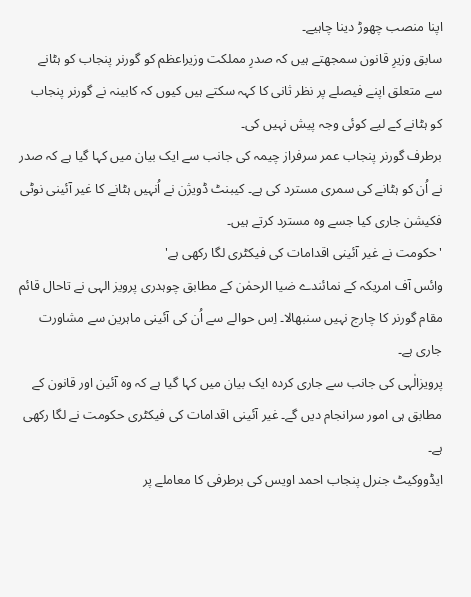اپنا منصب چھوڑ دینا چاہیے۔
سابق وزیرِ قانون سمجھتے ہیں کہ صدرِ مملکت وزیراعظم کو گورنر پنجاب کو ہٹانے سے متعلق اپنے فیصلے پر نظر ثانی کا کہہ سکتے ہیں کیوں کہ کابینہ نے گورنر پنجاب کو ہٹانے کے لیے کوئی وجہ پیش نہیں کی۔
برطرف گورنر پنجاب عمر سرفراز چیمہ کی جانب سے ایک بیان میں کہا گیا ہے کہ صدر نے اُن کو ہٹانے کی سمری مسترد کی ہے۔ کیبنٹ ڈویژن نے اُنہیں ہٹانے کا غیر آئینی نوٹی فکیشن جاری کیا جسے وہ مسترد کرتے ہیں۔
'حکومت نے غیر آئینی اقدامات کی فیکٹری لگا رکھی ہے'
وائس آف امریکہ کے نمائندے ضیا الرحمٰن کے مطابق چوہدری پرویز الہی نے تاحال قائم مقام گورنر کا چارج نہیں سنبھالا۔ اِس حوالے سے اُن کی آئینی ماہرین سے مشاورت جاری ہے۔
پرویزالٰہی کی جانب سے جاری کردہ ایک بیان میں کہا گیا ہے کہ وہ آئین اور قانون کے مطابق ہی امور سرانجام دیں گے۔ غیر آئینی اقدامات کی فیکٹری حکومت نے لگا رکھی ہے۔
ایڈووکیٹ جنرل پنجاب احمد اویس کی برطرفی کا معاملے پر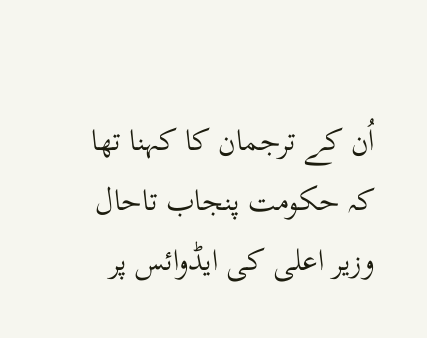اُن کے ترجمان کا کہنا تھا کہ حکومت پنجاب تاحال وزیر اعلی کی ایڈوائس پر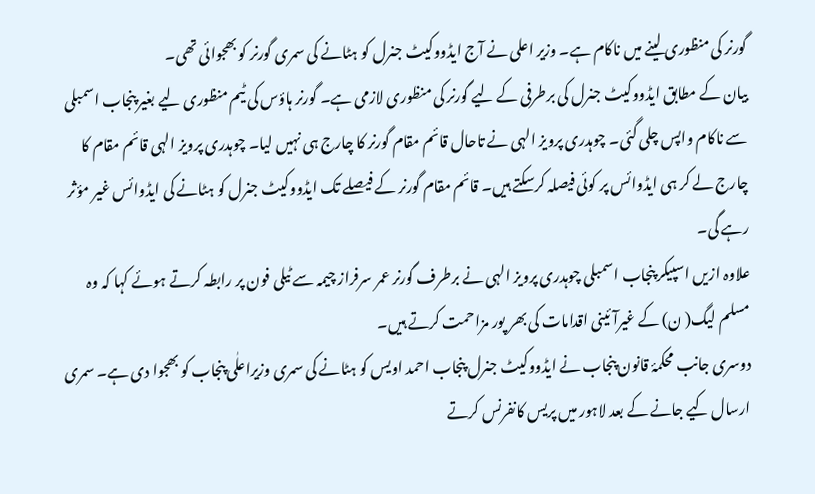گورنر کی منظوری لینے میں ناکام ہے۔ وزیر اعلی نے آج ایڈووکیٹ جنرل کو ہٹانے کی سمری گورنر کو بھجوائی تھی۔
بیان کے مطابق ایڈووکیٹ جنرل کی برطرفی کے لیے گورنر کی منظوری لازمی ہے۔ گورنر ہاؤس کی ٹیم منظوری لیے بغیر پنجاب اسمبلی سے ناکام واپس چلی گئی۔ چوہدری پرویز الہی نے تاحال قائم مقام گورنر کا چارج ہی نہیں لیا۔ چوہدری پرویز الہی قائم مقام کا چارج لے کر ہی ایڈوائس پر کوئی فیصلہ کرسکتے ہیں۔ قائم مقام گورنر کے فیصلے تک ایڈووکیٹ جنرل کو ہٹانے کی ایڈوائس غیر مؤثر رہے گی۔
علاوہ ازیں اسپیکر پنجاب اسمبلی چوہدری پرویز الہی نے برطرف گورنر عمر سرفراز چیمہ سے ٹیلی فون پر رابطہ کرتے ہوئے کہا کہ وہ مسلم لیگ( ن) کے غیرآئینی اقدامات کی بھر پور مزاحمت کرتے ہیں۔
دوسری جانب محکمۂ قانون پنجاب نے ایڈووکیٹ جنرل پنجاب احمد اویس کو ہٹانے کی سمری وزیراعلٰی پنجاب کو بھجوا دی ہے۔ سمری ارسال کیے جانے کے بعد لاہور میں پریس کانفرنس کرتے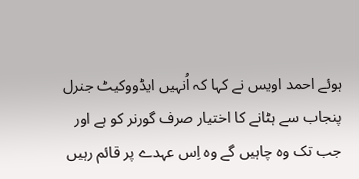ہوئے احمد اویس نے کہا کہ اُنہیں ایڈووکیٹ جنرل پنجاب سے ہٹانے کا اختیار صرف گورنر کو ہے اور جب تک وہ چاہیں گے وہ اِس عہدے پر قائم رہیں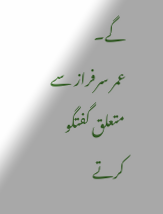گے۔
عمر سرفراز سے متعلق گفتگو کرتے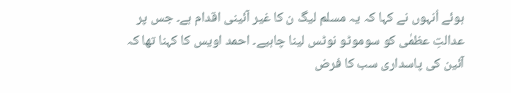ہوئے اُنہوں نے کہا کہ یہ مسلم لیگ ن کا غیر آئینی اقدام ہے۔ جس پر عدالتِ عظمٰی کو سوموٹو نوٹس لینا چاہیے۔ احمد اویس کا کہنا تھا کہ آئین کی پاسداری سب کا فرض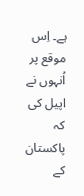ہے۔ اِس موقع پر اُنہوں نے اپیل کی کہ پاکستان کے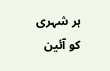ہر شہری کو آئین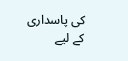کی پاسداری کے لیے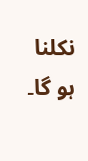نکلنا ہو گا۔